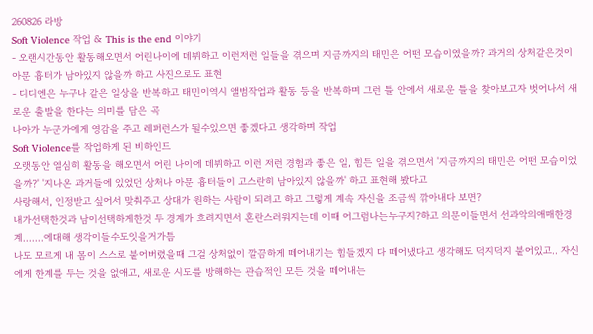260826 라방
Soft Violence 작업 & This is the end 이야기
- 오랜시간동안 활동해오면서 어린나이에 데뷔하고 이런저런 일들을 겪으며 지금까지의 태민은 어떤 모습이였을까? 과거의 상처같은것이 아문 흉터가 남아있지 않을까 하고 사진으로도 표현
- 디디엔은 누구나 같은 일상을 반복하고 태민이역시 앨범작업과 활동 등을 반복하며 그런 틀 안에서 새로운 틀을 찾아보고자 벗어나서 새로운 출발을 한다는 의미를 담은 곡
나아가 누군가에게 영감을 주고 레퍼런스가 될수있으면 좋겠다고 생각하며 작업
Soft Violence를 작업하게 된 비하인드
오랫동안 열심히 활동을 해오면서 어린 나이에 데뷔하고 이런 저런 경험과 좋은 일, 힘든 일을 겪으면서 '지금까지의 태민은 어떤 모습이었을까?' '지나온 과거들에 있었던 상처나 아문 흉터들이 고스란히 남아있지 않을까' 하고 표현해 봤다고
사랑해서, 인정받고 싶어서 맞춰주고 상대가 원하는 사람이 되려고 하고 그렇게 계속 자신을 조금씩 깎아내다 보면?
내가선택한것과 남이선택하게한것 두 경계가 흐려지면서 혼란스러워지는데 이때 어그럼나는누구지?하고 의문이들면서 선과악의애매한경계.......에대해 생각이들수도잇을거가틈
나도 모르게 내 몸이 스스로 붙어버렸을때 그걸 상처없이 깔끔하게 떼어내기는 힘들겠지 다 떼어냈다고 생각해도 덕지덕지 붙어있고.. 자신에게 한계를 두는 것을 없애고, 새로운 시도를 방해하는 관습적인 모든 것을 떼어내는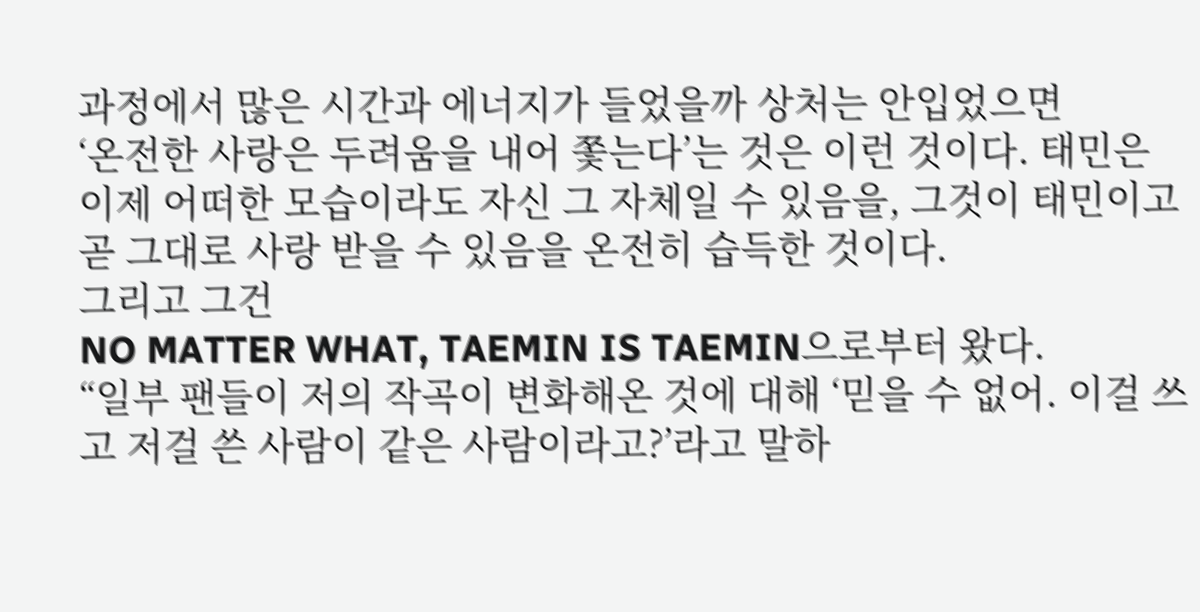과정에서 많은 시간과 에너지가 들었을까 상처는 안입었으면
‘온전한 사랑은 두려움을 내어 쫓는다’는 것은 이런 것이다. 태민은 이제 어떠한 모습이라도 자신 그 자체일 수 있음을, 그것이 태민이고 곧 그대로 사랑 받을 수 있음을 온전히 습득한 것이다.
그리고 그건
NO MATTER WHAT, TAEMIN IS TAEMIN으로부터 왔다.
“일부 팬들이 저의 작곡이 변화해온 것에 대해 ‘믿을 수 없어. 이걸 쓰고 저걸 쓴 사람이 같은 사람이라고?’라고 말하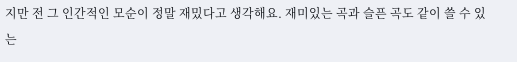지만 전 그 인간적인 모순이 정말 재밌다고 생각해요. 재미있는 곡과 슬픈 곡도 같이 쓸 수 있는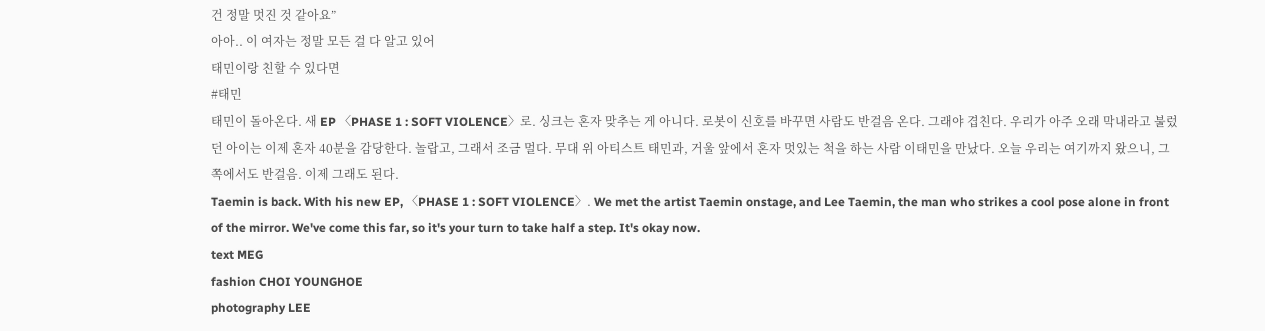건 정말 멋진 것 같아요”
아아.. 이 여자는 정말 모든 걸 다 알고 있어
태민이랑 친할 수 있다면
#태민
태민이 돌아온다. 새 EP 〈PHASE 1 : SOFT VIOLENCE〉로. 싱크는 혼자 맞추는 게 아니다. 로봇이 신호를 바꾸면 사람도 반걸음 온다. 그래야 겹친다. 우리가 아주 오래 막내라고 불렀던 아이는 이제 혼자 40분을 감당한다. 놀랍고, 그래서 조금 멀다. 무대 위 아티스트 태민과, 거울 앞에서 혼자 멋있는 척을 하는 사람 이태민을 만났다. 오늘 우리는 여기까지 왔으니, 그쪽에서도 반걸음. 이제 그래도 된다.
Taemin is back. With his new EP, 〈PHASE 1 : SOFT VIOLENCE〉. We met the artist Taemin onstage, and Lee Taemin, the man who strikes a cool pose alone in front of the mirror. We've come this far, so it's your turn to take half a step. It's okay now.
text MEG
fashion CHOI YOUNGHOE
photography LEE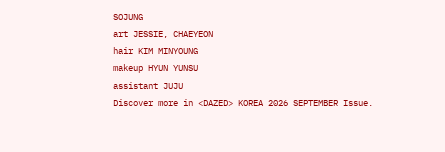SOJUNG
art JESSIE, CHAEYEON
hair KIM MINYOUNG
makeup HYUN YUNSU
assistant JUJU
Discover more in <DAZED> KOREA 2026 SEPTEMBER Issue.